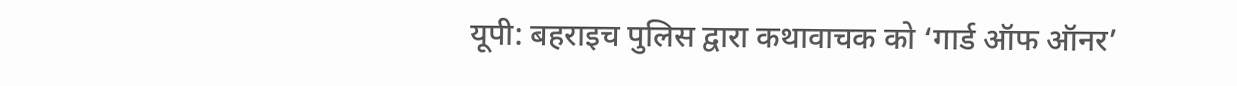यूपी: बहराइच पुलिस द्वारा कथावाचक को ‘गार्ड ऑफ ऑनर’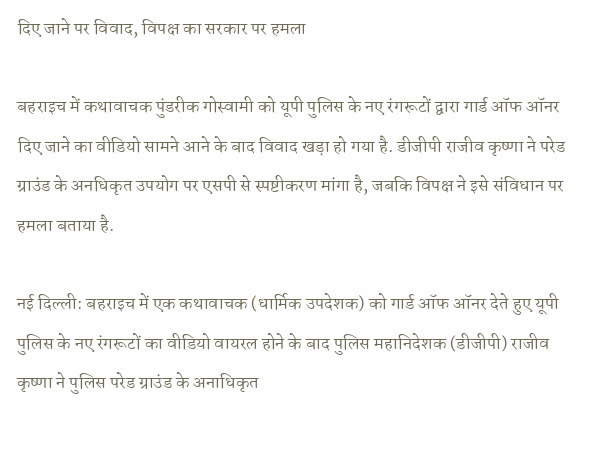दिए जाने पर विवाद, विपक्ष का सरकार पर हमला

बहराइच में कथावाचक पुंडरीक गोस्वामी को यूपी पुलिस के नए रंगरूटों द्वारा गार्ड ऑफ ऑनर दिए जाने का वीडियो सामने आने के बाद विवाद खड़ा हो गया है. डीजीपी राजीव कृष्णा ने परेड ग्राउंड के अनधिकृत उपयोग पर एसपी से स्पष्टीकरण मांगा है, जबकि विपक्ष ने इसे संविधान पर हमला बताया है.

नई दिल्ली: बहराइच में एक कथावाचक (धार्मिक उपदेशक) को गार्ड ऑफ ऑनर देते हुए यूपी पुलिस के नए रंगरूटों का वीडियो वायरल होने के बाद पुलिस महानिदेशक (डीजीपी) राजीव कृष्णा ने पुलिस परेड ग्राउंड के अनाधिकृत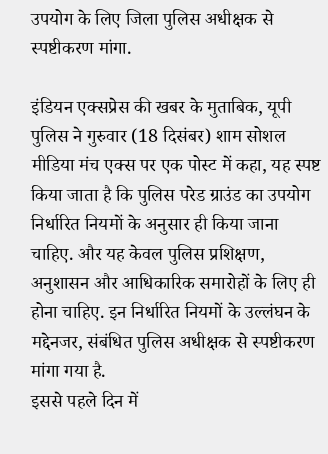उपयोग के लिए जिला पुलिस अधीक्षक से स्पष्टीकरण मांगा.

इंडियन एक्सप्रेस की खबर के मुताबिक, यूपी पुलिस ने गुरुवार (18 दिसंबर) शाम सोशल मीडिया मंच एक्स पर एक पोस्ट में कहा, यह स्पष्ट किया जाता है कि पुलिस परेड ग्राउंड का उपयोग निर्धारित नियमों के अनुसार ही किया जाना चाहिए. और यह केवल पुलिस प्रशिक्षण, अनुशासन और आधिकारिक समारोहों के लिए ही होना चाहिए. इन निर्धारित नियमों के उल्लंघन के मद्देनजर, संबंधित पुलिस अधीक्षक से स्पष्टीकरण मांगा गया है.
इससे पहले दिन में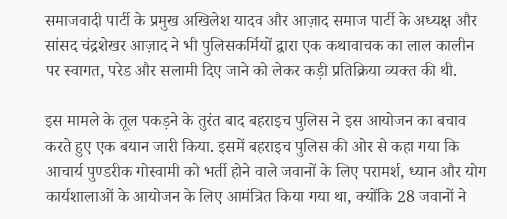समाजवादी पार्टी के प्रमुख अखिलेश यादव और आज़ाद समाज पार्टी के अध्यक्ष और सांसद चंद्रशेखर आज़ाद ने भी पुलिसकर्मियों द्वारा एक कथावाचक का लाल कालीन पर स्वागत, परेड और सलामी दिए जाने को लेकर कड़ी प्रतिक्रिया व्यक्त की थी.

इस मामले के तूल पकड़ने के तुरंत बाद बहराइच पुलिस ने इस आयोजन का बचाव करते हुए एक बयान जारी किया. इसमें बहराइच पुलिस की ओर से कहा गया कि आचार्य पुण्डरीक गोस्वामी को भर्ती होने वाले जवानों के लिए परामर्श, ध्यान और योग कार्यशालाओं के आयोजन के लिए आमंत्रित किया गया था, क्योंकि 28 जवानों ने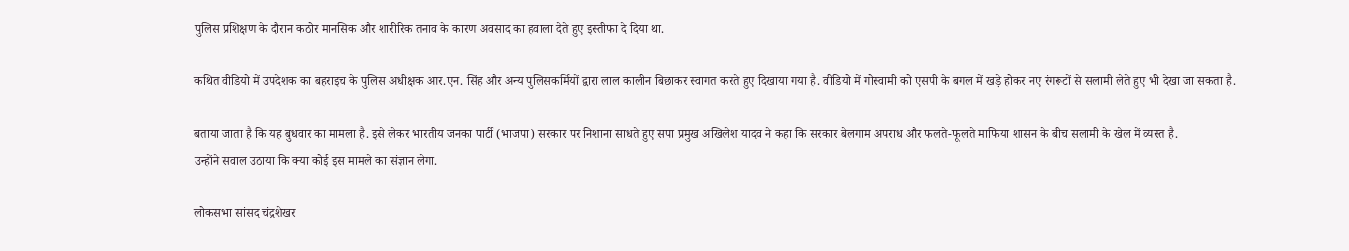पुलिस प्रशिक्षण के दौरान कठोर मानसिक और शारीरिक तनाव के कारण अवसाद का हवाला देते हुए इस्तीफा दे दिया था.

कथित वीडियो में उपदेशक का बहराइच के पुलिस अधीक्षक आर.एन. सिंह और अन्य पुलिसकर्मियों द्वारा लाल कालीन बिछाकर स्वागत करते हुए दिखाया गया है. वीडियो में गोस्वामी को एसपी के बगल में खड़े होकर नए रंगरूटों से सलामी लेते हुए भी देखा जा सकता है.

बताया जाता है कि यह बुधवार का मामला है. इसे लेकर भारतीय जनका पार्टी (भाजपा) सरकार पर निशाना साधते हुए सपा प्रमुख अखिलेश यादव ने कहा कि सरकार बेलगाम अपराध और फलते-फूलते माफिया शासन के बीच सलामी के खेल में व्यस्त है.
उन्होंने सवाल उठाया कि क्या कोई इस मामले का संज्ञान लेगा.

लोकसभा सांसद चंद्रशेखर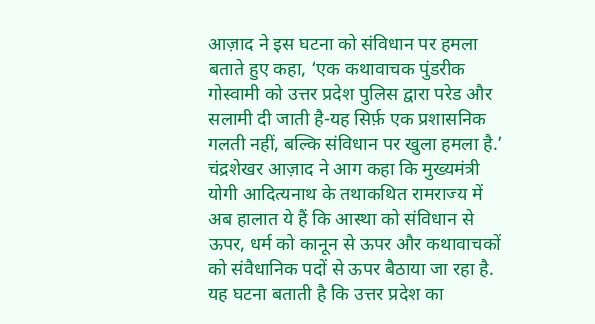आज़ाद ने इस घटना को संविधान पर हमला बताते हुए कहा, ‘एक कथावाचक पुंडरीक गोस्वामी को उत्तर प्रदेश पुलिस द्वारा परेड और सलामी दी जाती है-यह सिर्फ़ एक प्रशासनिक गलती नहीं, बल्कि संविधान पर खुला हमला है.’
चंद्रशेखर आज़ाद ने आग कहा कि मुख्यमंत्री योगी आदित्यनाथ के तथाकथित रामराज्य में अब हालात ये हैं कि आस्था को संविधान से ऊपर, धर्म को कानून से ऊपर और कथावाचकों को संवैधानिक पदों से ऊपर बैठाया जा रहा है. यह घटना बताती है कि उत्तर प्रदेश का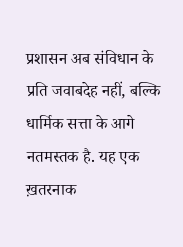प्रशासन अब संविधान के प्रति जवाबदेह नहीं, बल्कि धार्मिक सत्ता के आगे नतमस्तक है. यह एक ख़तरनाक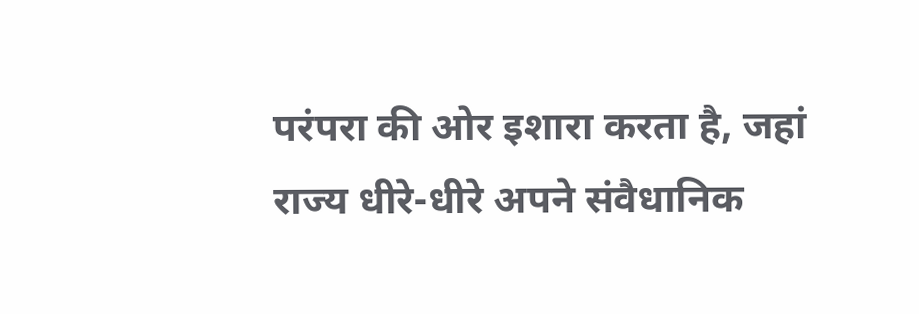परंपरा की ओर इशारा करता है, जहां राज्य धीरे-धीरे अपने संवैधानिक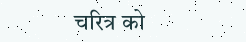चरित्र को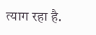त्याग रहा है.